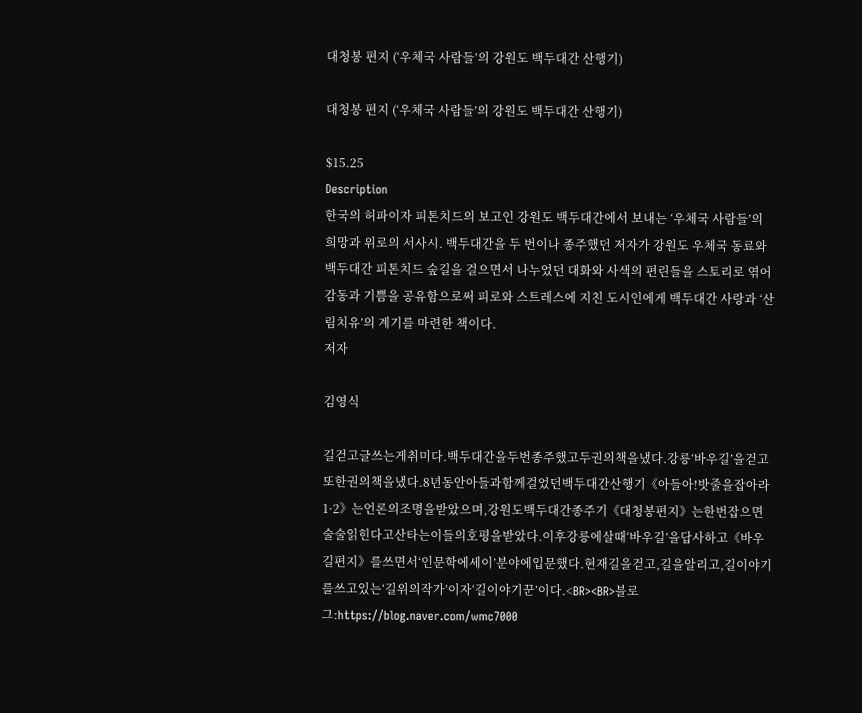대청봉 편지 (‘우체국 사람들’의 강원도 백두대간 산행기)

대청봉 편지 (‘우체국 사람들’의 강원도 백두대간 산행기)

$15.25
Description
한국의 허파이자 피톤치드의 보고인 강원도 백두대간에서 보내는 ‘우체국 사람들’의 희망과 위로의 서사시. 백두대간을 두 번이나 종주했던 저자가 강원도 우체국 동료와 백두대간 피톤치드 숲길을 걸으면서 나누었던 대화와 사색의 편린들을 스토리로 엮어 감동과 기쁨을 공유함으로써 피로와 스트레스에 지친 도시인에게 백두대간 사랑과 ‘산림치유’의 계기를 마련한 책이다.
저자

김영식

길걷고글쓰는게취미다.백두대간을두번종주했고두권의책을냈다.강릉‘바우길’을걷고또한권의책을냈다.8년동안아들과함께걸었던백두대간산행기《아들아!밧줄을잡아라1·2》는언론의조명을받았으며,강원도백두대간종주기《대청봉편지》는한번잡으면술술읽힌다고산타는이들의호평을받았다.이후강릉에살때‘바우길’을답사하고《바우길편지》를쓰면서‘인문학에세이’분야에입문했다.현재길을걷고,길을알리고,길이야기를쓰고있는‘길위의작가’이자‘길이야기꾼’이다.<BR><BR>블로그:https://blog.naver.com/wmc7000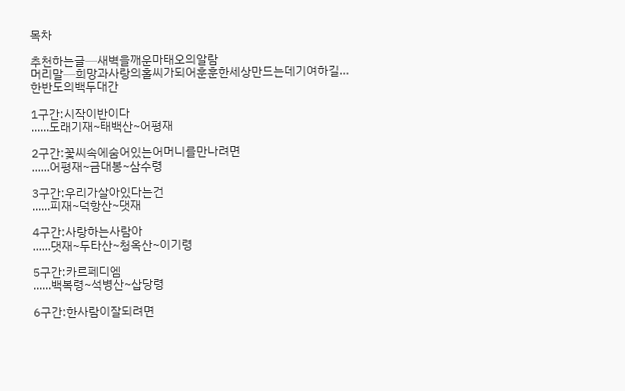목차

추천하는글─새벽을깨운마태오의알람
머리말─희망과사랑의홀씨가되어훈훈한세상만드는데기여하길…
한반도의백두대간

1구간:시작이반이다
......도래기재~태백산~어평재

2구간:꽃씨속에숨어있는어머니를만나려면
......어평재~금대봉~삼수령

3구간:우리가살아있다는건
......피재~덕항산~댓재

4구간:사랑하는사람아
......댓재~두타산~청옥산~이기령

5구간:카르페디엠
......백복령~석병산~삽당령

6구간:한사람이잘되려면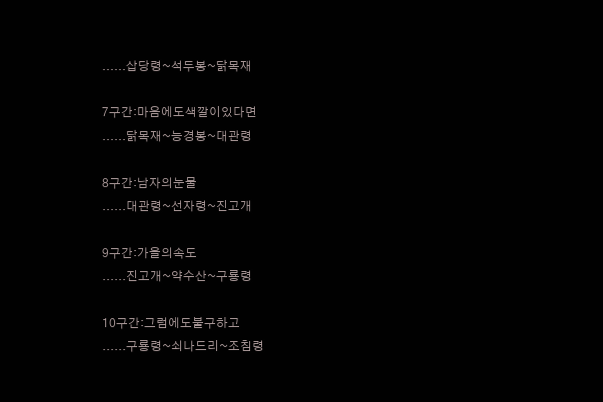......삽당령~석두봉~닭목재

7구간:마음에도색깔이있다면
......닭목재~능경봉~대관령

8구간:남자의눈물
......대관령~선자령~진고개

9구간:가을의속도
......진고개~약수산~구룡령

10구간:그럼에도불구하고
......구룡령~쇠나드리~조침령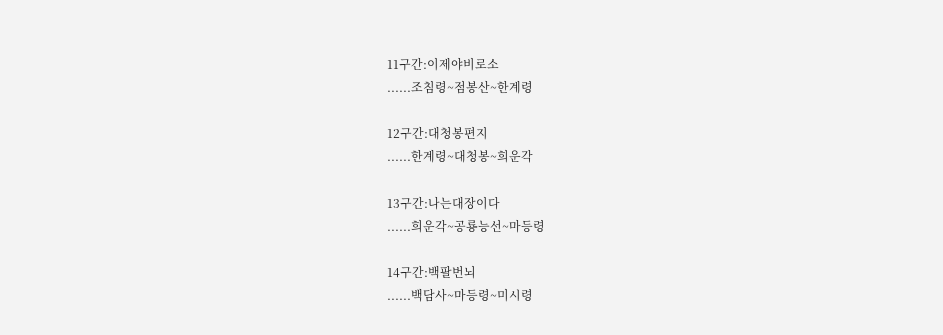11구간:이제야비로소
......조침령~점봉산~한계령

12구간:대청봉편지
......한계령~대청봉~희운각

13구간:나는대장이다
......희운각~공룡능선~마등령

14구간:백팔번뇌
......백담사~마등령~미시령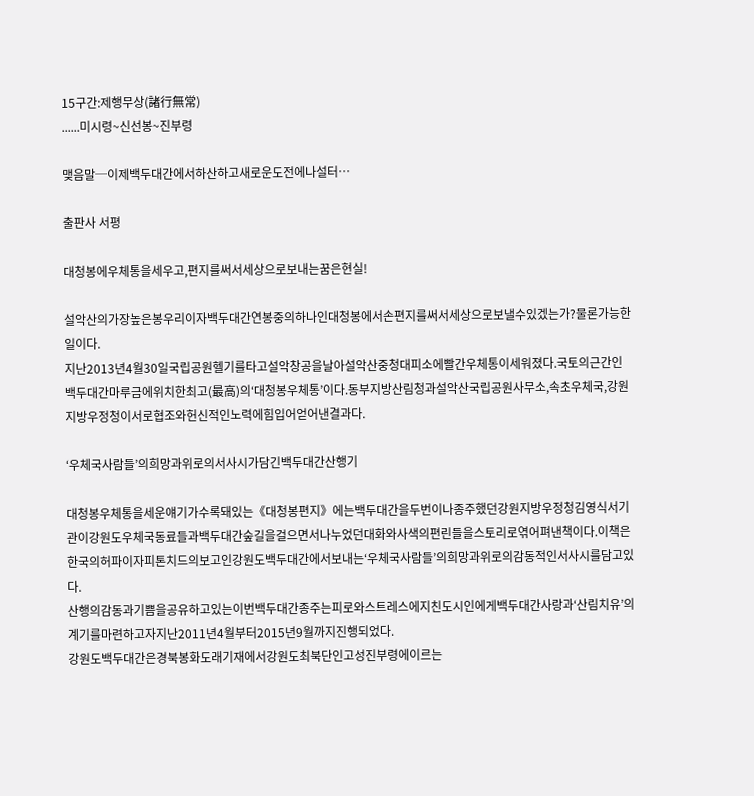15구간:제행무상(諸行無常)
......미시령~신선봉~진부령

맺음말─이제백두대간에서하산하고새로운도전에나설터…

출판사 서평

대청봉에우체통을세우고,편지를써서세상으로보내는꿈은현실!

설악산의가장높은봉우리이자백두대간연봉중의하나인대청봉에서손편지를써서세상으로보낼수있겠는가?물론가능한일이다.
지난2013년4월30일국립공원헬기를타고설악창공을날아설악산중청대피소에빨간우체통이세워졌다.국토의근간인백두대간마루금에위치한최고(最高)의‘대청봉우체통’이다.동부지방산림청과설악산국립공원사무소,속초우체국,강원지방우정청이서로협조와헌신적인노력에힘입어얻어낸결과다.

‘우체국사람들’의희망과위로의서사시가담긴백두대간산행기

대청봉우체통을세운얘기가수록돼있는《대청봉편지》에는백두대간을두번이나종주했던강원지방우정청김영식서기관이강원도우체국동료들과백두대간숲길을걸으면서나누었던대화와사색의편린들을스토리로엮어펴낸책이다.이책은한국의허파이자피톤치드의보고인강원도백두대간에서보내는‘우체국사람들’의희망과위로의감동적인서사시를담고있다.
산행의감동과기쁨을공유하고있는이번백두대간종주는피로와스트레스에지친도시인에게백두대간사랑과‘산림치유’의계기를마련하고자지난2011년4월부터2015년9월까지진행되었다.
강원도백두대간은경북봉화도래기재에서강원도최북단인고성진부령에이르는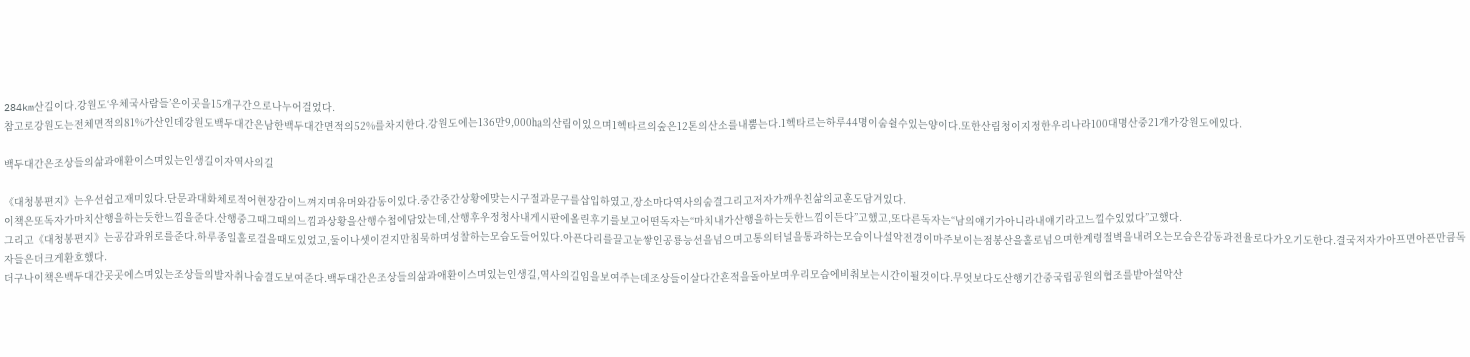284km산길이다.강원도‘우체국사람들’은이곳을15개구간으로나누어걸었다.
참고로강원도는전체면적의81%가산인데강원도백두대간은남한백두대간면적의52%를차지한다.강원도에는136만9,000㏊의산림이있으며1헥타르의숲은12톤의산소를내뿜는다.1헥타르는하루44명이숨쉴수있는양이다.또한산림청이지정한우리나라100대명산중21개가강원도에있다.

백두대간은조상들의삶과애환이스며있는인생길이자역사의길

《대청봉편지》는우선쉽고재미있다.단문과대화체로적어현장감이느껴지며유머와감동이있다.중간중간상황에맞는시구절과문구를삽입하였고,장소마다역사의숨결그리고저자가깨우친삶의교훈도담겨있다.
이책은또독자가마치산행을하는듯한느낌을준다.산행중그때그때의느낌과상황을산행수첩에담았는데,산행후우정청사내게시판에올린후기를보고어떤독자는“마치내가산행을하는듯한느낌이든다”고했고,또다른독자는“남의얘기가아니라내얘기라고느낄수있었다”고했다.
그리고《대청봉편지》는공감과위로를준다.하루종일홀로걸을때도있었고,둘이나셋이걷지만침묵하며성찰하는모습도들어있다.아픈다리를끌고눈쌓인공룡능선을넘으며고통의터널을통과하는모습이나설악전경이마주보이는점봉산을홀로넘으며한계령절벽을내려오는모습은감동과전율로다가오기도한다.결국저자가아프면아픈만큼독자들은더크게환호했다.
더구나이책은백두대간곳곳에스며있는조상들의발자취나숨결도보여준다.백두대간은조상들의삶과애환이스며있는인생길,역사의길임을보여주는데조상들이살다간흔적을돌아보며우리모습에비춰보는시간이될것이다.무엇보다도산행기간중국립공원의협조를받아설악산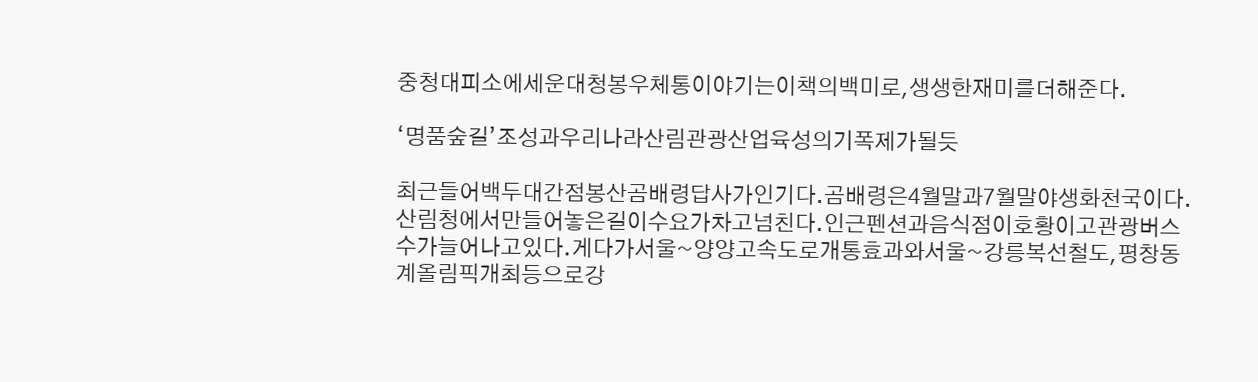중청대피소에세운대청봉우체통이야기는이책의백미로,생생한재미를더해준다.

‘명품숲길’조성과우리나라산림관광산업육성의기폭제가될듯

최근들어백두대간점봉산곰배령답사가인기다.곰배령은4월말과7월말야생화천국이다.산림청에서만들어놓은길이수요가차고넘친다.인근펜션과음식점이호황이고관광버스수가늘어나고있다.게다가서울~양양고속도로개통효과와서울~강릉복선철도,평창동계올림픽개최등으로강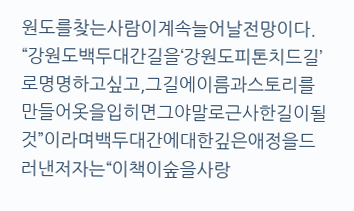원도를찾는사람이계속늘어날전망이다.
“강원도백두대간길을‘강원도피톤치드길’로명명하고싶고,그길에이름과스토리를만들어옷을입히면그야말로근사한길이될것”이라며백두대간에대한깊은애정을드러낸저자는“이책이숲을사랑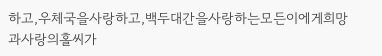하고,우체국을사랑하고,백두대간을사랑하는모든이에게희망과사랑의홀씨가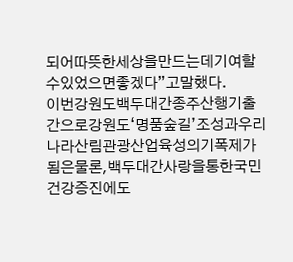되어따뜻한세상을만드는데기여할수있었으면좋겠다”고말했다.
이번강원도백두대간종주산행기출간으로강원도‘명품숲길’조성과우리나라산림관광산업육성의기폭제가됨은물론,백두대간사랑을통한국민건강증진에도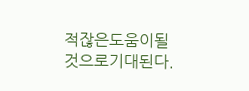적잖은도움이될것으로기대된다.